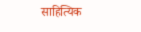साहित्यिक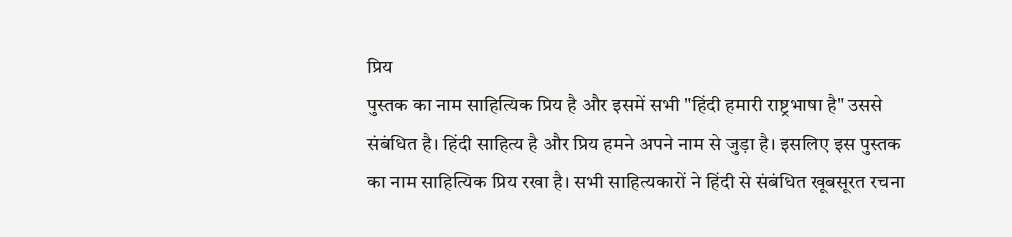प्रिय
पुस्तक का नाम साहित्यिक प्रिय है और इसमें सभी "हिंदी हमारी राष्ट्रभाषा है" उससे संबंधित है। हिंदी साहित्य है और प्रिय हमने अपने नाम से जुड़ा है। इसलिए इस पुस्तक का नाम साहित्यिक प्रिय रखा है। सभी साहित्यकारों ने हिंदी से संबंधित खूबसूरत रचना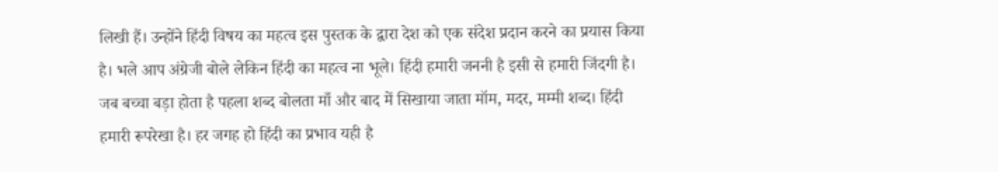लिखी हैं। उन्होंने हिंदी विषय का महत्व इस पुस्तक के द्वारा देश को एक संदेश प्रदान करने का प्रयास किया है। भले आप अंग्रेजी बोले लेकिन हिंदी का महत्व ना भूले। हिंदी हमारी जननी है इसी से हमारी जिंदगी है। जब बच्चा बड़ा होता है पहला शब्द बोलता माँ और बाद में सिखाया जाता मॉम, मदर, मम्मी शब्द। हिंदी हमारी रूपरेखा है। हर जगह हो हिंदी का प्रभाव यही है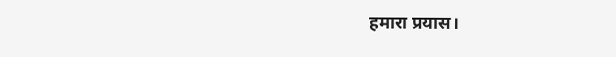हमारा प्रयास।